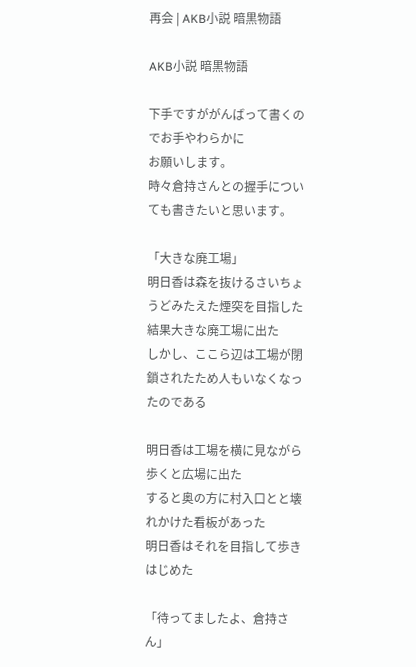再会 | AKB小説 暗黒物語

AKB小説 暗黒物語

下手ですががんばって書くのでお手やわらかに
お願いします。
時々倉持さんとの握手についても書きたいと思います。

「大きな廃工場」
明日香は森を抜けるさいちょうどみたえた煙突を目指した結果大きな廃工場に出た
しかし、ここら辺は工場が閉鎖されたため人もいなくなったのである

明日香は工場を横に見ながら歩くと広場に出た
すると奥の方に村入口とと壊れかけた看板があった
明日香はそれを目指して歩きはじめた

「待ってましたよ、倉持さん」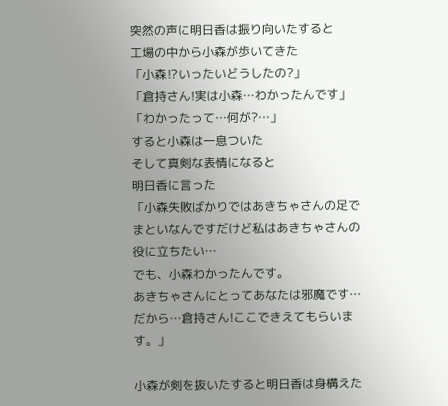突然の声に明日香は振り向いたすると
工場の中から小森が歩いてきた
「小森⁉いったいどうしたの?」
「倉持さん!実は小森…わかったんです」
「わかったって…何が?…」
すると小森は一息ついた
そして真剣な表情になると
明日香に言った
「小森失敗ばかりではあきちゃさんの足でまといなんですだけど私はあきちゃさんの役に立ちたい…
でも、小森わかったんです。
あきちゃさんにとってあなたは邪魔です…だから…倉持さん!ここできえてもらいます。」

小森が剣を抜いたすると明日香は身構えた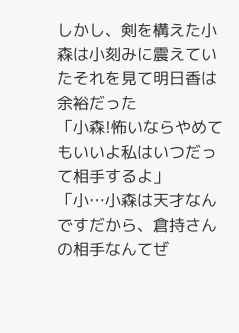しかし、剣を構えた小森は小刻みに震えていたそれを見て明日香は余裕だった
「小森!怖いならやめてもいいよ私はいつだって相手するよ」
「小…小森は天才なんですだから、倉持さんの相手なんてぜ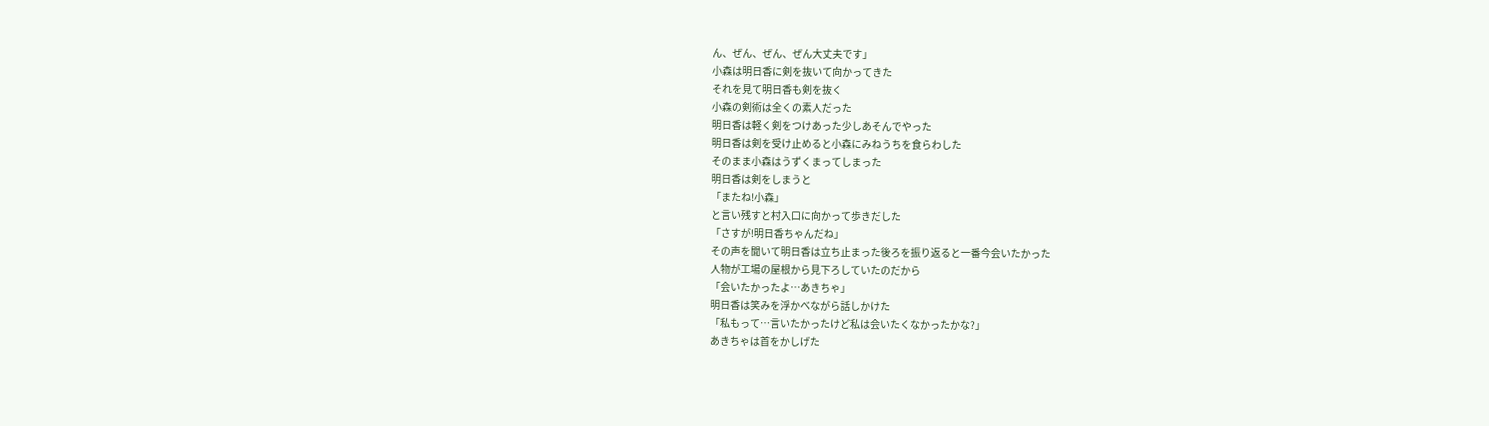ん、ぜん、ぜん、ぜん大丈夫です」
小森は明日香に剣を抜いて向かってきた
それを見て明日香も剣を抜く
小森の剣術は全くの素人だった
明日香は軽く剣をつけあった少しあそんでやった
明日香は剣を受け止めると小森にみねうちを食らわした
そのまま小森はうずくまってしまった
明日香は剣をしまうと
「またね!小森」
と言い残すと村入口に向かって歩きだした
「さすが!明日香ちゃんだね」
その声を聞いて明日香は立ち止まった後ろを振り返ると一番今会いたかった
人物が工場の屋根から見下ろしていたのだから
「会いたかったよ…あきちゃ」
明日香は笑みを浮かべながら話しかけた
「私もって…言いたかったけど私は会いたくなかったかな?」
あきちゃは首をかしげた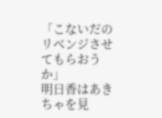「こないだのリベンジさせてもらおうか」
明日香はあきちゃを見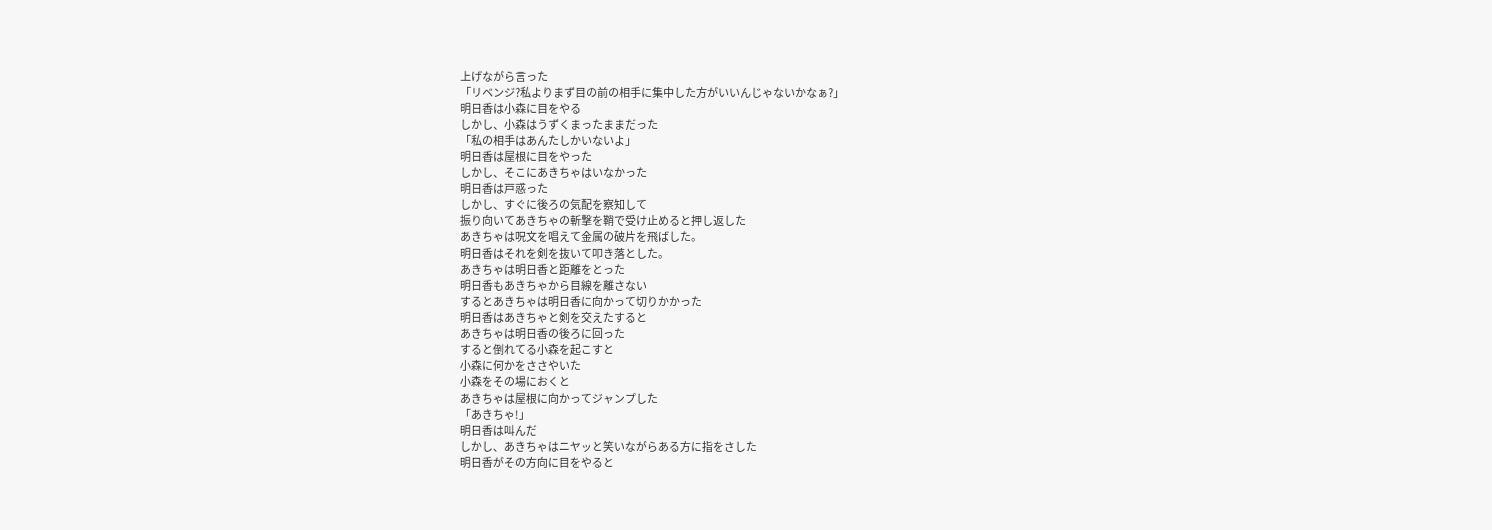上げながら言った
「リベンジ?私よりまず目の前の相手に集中した方がいいんじゃないかなぁ?」
明日香は小森に目をやる
しかし、小森はうずくまったままだった
「私の相手はあんたしかいないよ」
明日香は屋根に目をやった
しかし、そこにあきちゃはいなかった
明日香は戸惑った
しかし、すぐに後ろの気配を察知して
振り向いてあきちゃの斬撃を鞘で受け止めると押し返した
あきちゃは呪文を唱えて金属の破片を飛ばした。
明日香はそれを剣を抜いて叩き落とした。
あきちゃは明日香と距離をとった
明日香もあきちゃから目線を離さない
するとあきちゃは明日香に向かって切りかかった
明日香はあきちゃと剣を交えたすると
あきちゃは明日香の後ろに回った
すると倒れてる小森を起こすと
小森に何かをささやいた
小森をその場におくと
あきちゃは屋根に向かってジャンプした
「あきちゃ!」
明日香は叫んだ
しかし、あきちゃはニヤッと笑いながらある方に指をさした
明日香がその方向に目をやると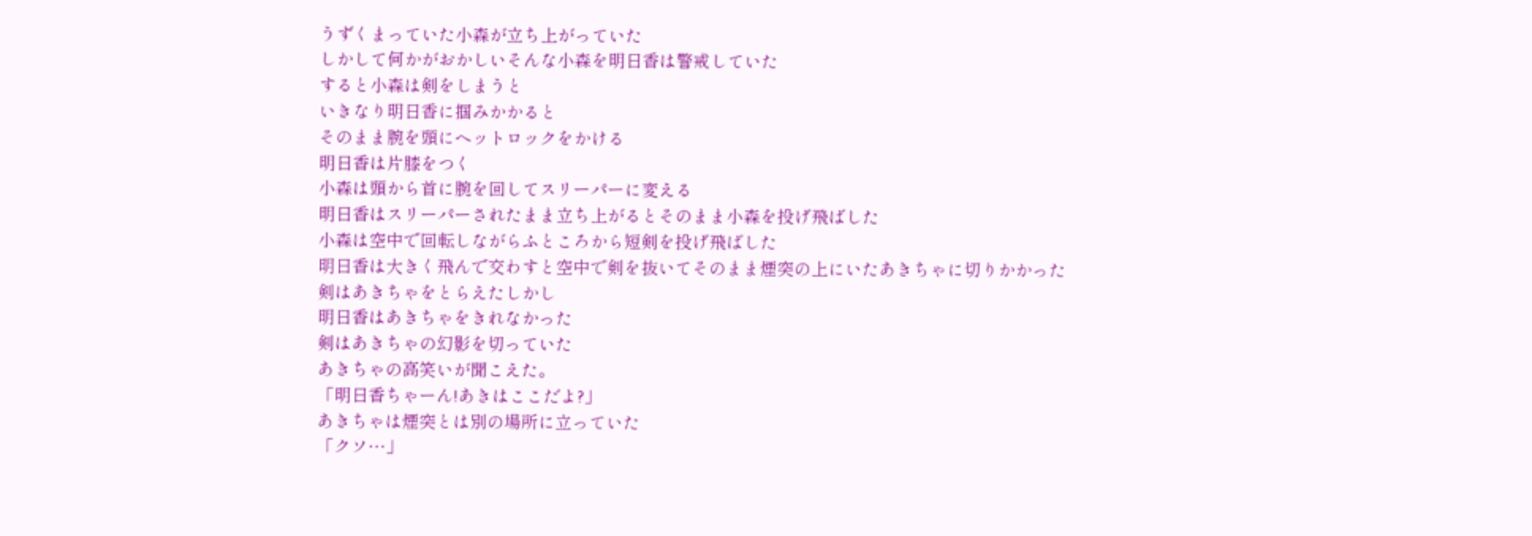うずくまっていた小森が立ち上がっていた
しかして何かがおかしいそんな小森を明日香は警戒していた
すると小森は剣をしまうと
いきなり明日香に掴みかかると
そのまま腕を頭にヘットロックをかける
明日香は片膝をつく
小森は頭から首に腕を回してスリーパーに変える
明日香はスリーパーされたまま立ち上がるとそのまま小森を投げ飛ばした
小森は空中で回転しながらふところから短剣を投げ飛ばした
明日香は大きく飛んで交わすと空中で剣を抜いてそのまま煙突の上にいたあきちゃに切りかかった
剣はあきちゃをとらえたしかし
明日香はあきちゃをきれなかった
剣はあきちゃの幻影を切っていた
あきちゃの高笑いが聞こえた。
「明日香ちゃーん!あきはここだよ?」
あきちゃは煙突とは別の場所に立っていた
「クソ…」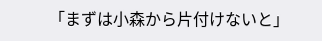「まずは小森から片付けないと」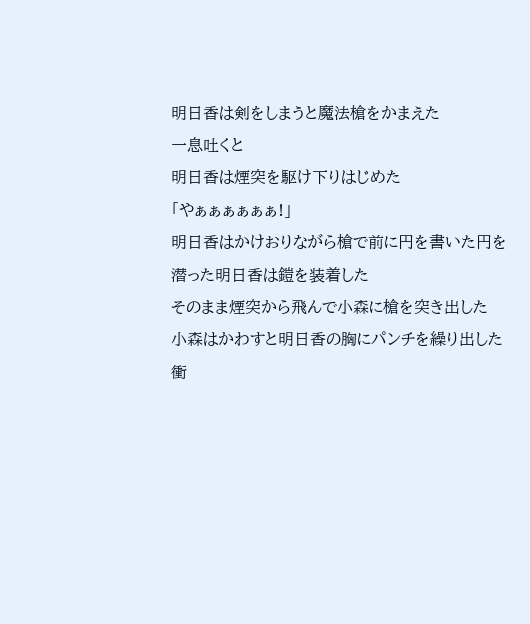明日香は剣をしまうと魔法槍をかまえた
一息吐くと
明日香は煙突を駆け下りはじめた
「やぁぁぁぁぁぁ!」
明日香はかけおりながら槍で前に円を書いた円を潜った明日香は鎧を装着した
そのまま煙突から飛んで小森に槍を突き出した
小森はかわすと明日香の胸にパンチを繰り出した
衝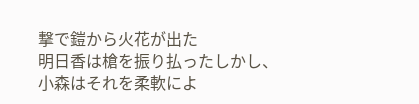撃で鎧から火花が出た
明日香は槍を振り払ったしかし、小森はそれを柔軟によ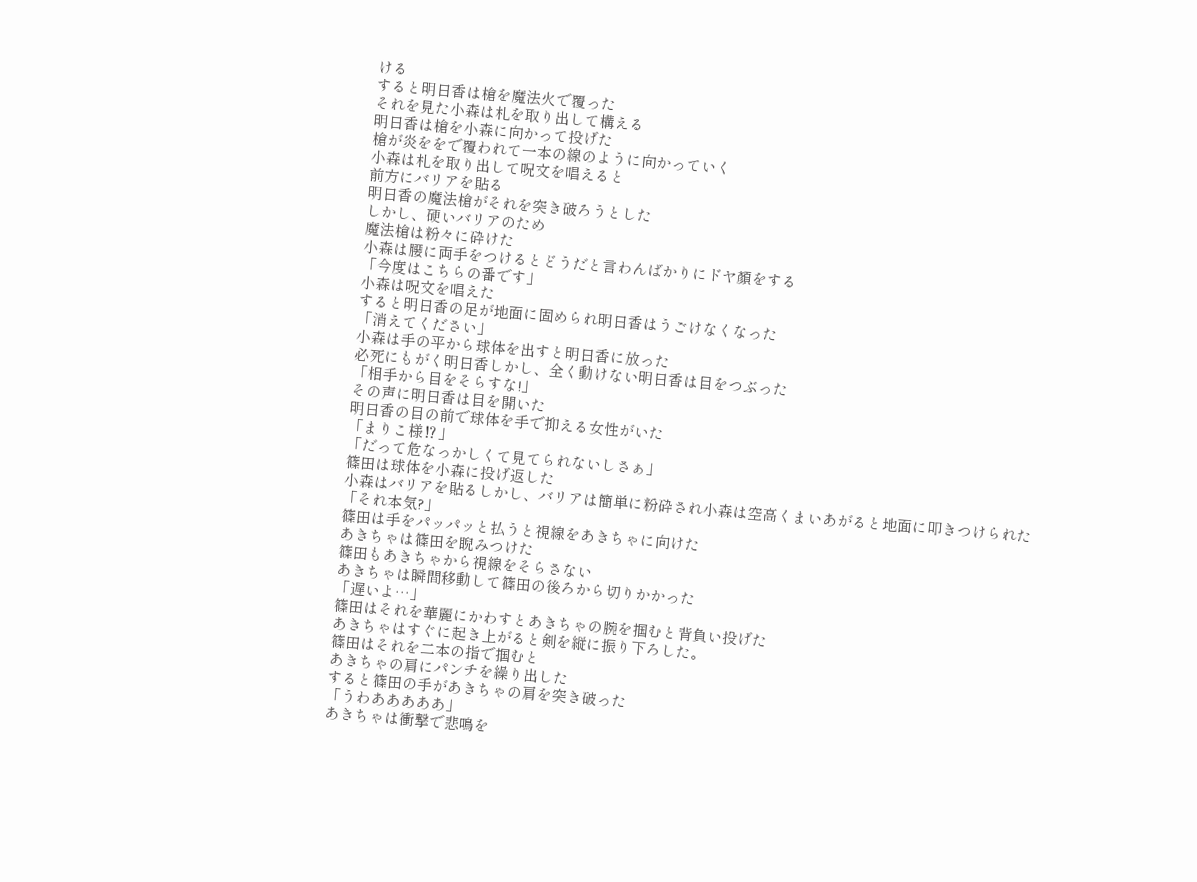ける
すると明日香は槍を魔法火で覆った
それを見た小森は札を取り出して構える
明日香は槍を小森に向かって投げた
槍が炎ををで覆われて一本の線のように向かっていく
小森は札を取り出して呪文を唱えると
前方にバリアを貼る
明日香の魔法槍がそれを突き破ろうとした
しかし、硬いバリアのため
魔法槍は粉々に砕けた
小森は腰に両手をつけるとどうだと言わんばかりにドヤ顏をする
「今度はこちらの番です」
小森は呪文を唱えた
すると明日香の足が地面に固められ明日香はうごけなくなった
「消えてください」
小森は手の平から球体を出すと明日香に放った
必死にもがく明日香しかし、全く動けない明日香は目をつぶった
「相手から目をそらすな!」
その声に明日香は目を開いた
明日香の目の前で球体を手で抑える女性がいた
「まりこ様⁉」
「だって危なっかしくて見てられないしさぁ」
篠田は球体を小森に投げ返した
小森はバリアを貼るしかし、バリアは簡単に粉砕され小森は空高くまいあがると地面に叩きつけられた
「それ本気?」
篠田は手をパッパッと払うと視線をあきちゃに向けた
あきちゃは篠田を睨みつけた
篠田もあきちゃから視線をそらさない
あきちゃは瞬間移動して篠田の後ろから切りかかった
「遅いよ…」
篠田はそれを華麗にかわすとあきちゃの腕を掴むと背負い投げた
あきちゃはすぐに起き上がると剣を縦に振り下ろした。
篠田はそれを二本の指で掴むと
あきちゃの肩にパンチを繰り出した
すると篠田の手があきちゃの肩を突き破った
「うわあああああ」
あきちゃは衝撃で悲鳴を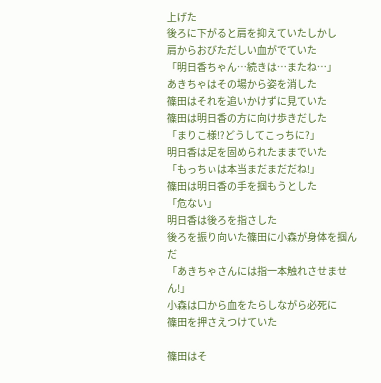上げた
後ろに下がると肩を抑えていたしかし
肩からおびただしい血がでていた
「明日香ちゃん…続きは…またね…」
あきちゃはその場から姿を消した
篠田はそれを追いかけずに見ていた
篠田は明日香の方に向け歩きだした
「まりこ様⁉どうしてこっちに?」
明日香は足を固められたままでいた
「もっちぃは本当まだまだだね!」
篠田は明日香の手を掴もうとした
「危ない」
明日香は後ろを指さした
後ろを振り向いた篠田に小森が身体を掴んだ
「あきちゃさんには指一本触れさせません!」
小森は口から血をたらしながら必死に
篠田を押さえつけていた

篠田はそ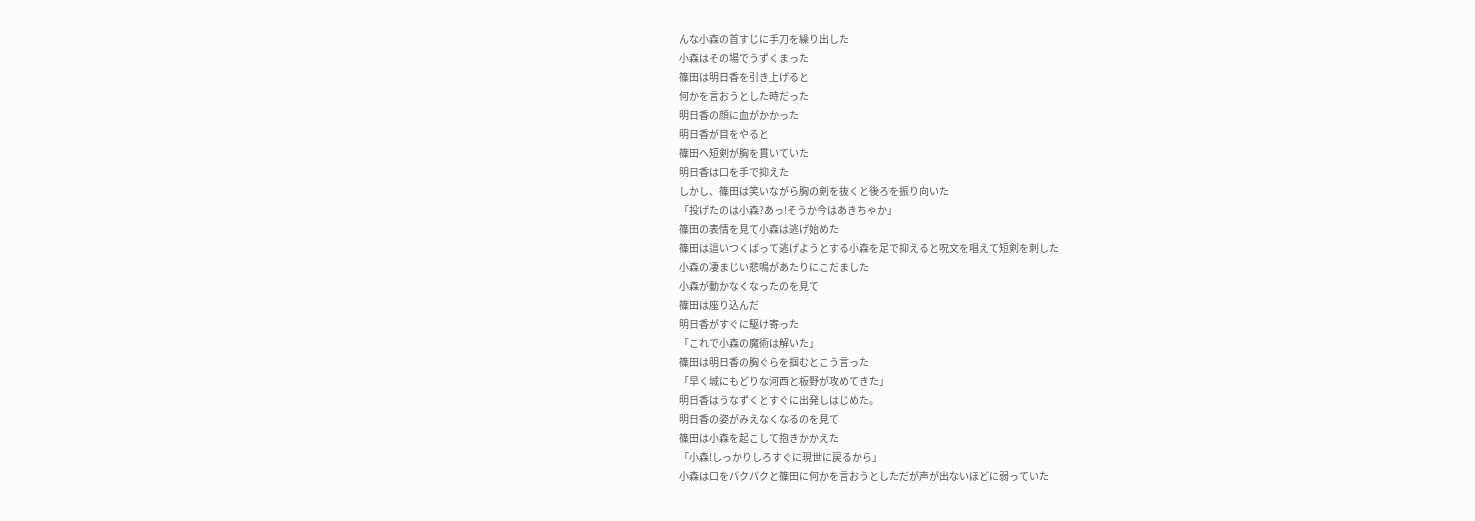んな小森の首すじに手刀を繰り出した
小森はその場でうずくまった
篠田は明日香を引き上げると
何かを言おうとした時だった
明日香の顔に血がかかった
明日香が目をやると
篠田へ短剣が胸を貫いていた
明日香は口を手で抑えた
しかし、篠田は笑いながら胸の剣を抜くと後ろを振り向いた
「投げたのは小森?あっ!そうか今はあきちゃか」
篠田の表情を見て小森は逃げ始めた
篠田は這いつくばって逃げようとする小森を足で抑えると呪文を唱えて短剣を刺した
小森の凄まじい悲鳴があたりにこだました
小森が動かなくなったのを見て
篠田は座り込んだ
明日香がすぐに駆け寄った
「これで小森の魔術は解いた」
篠田は明日香の胸ぐらを掴むとこう言った
「早く城にもどりな河西と板野が攻めてきた」
明日香はうなずくとすぐに出発しはじめた。
明日香の姿がみえなくなるのを見て
篠田は小森を起こして抱きかかえた
「小森!しっかりしろすぐに現世に戻るから」
小森は口をパクパクと篠田に何かを言おうとしただが声が出ないほどに弱っていた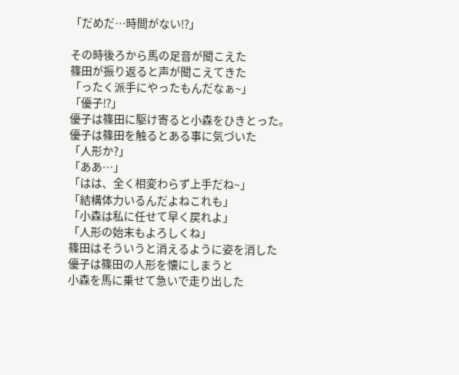「だめだ…時間がない⁉」

その時後ろから馬の足音が聞こえた
篠田が振り返ると声が聞こえてきた
「ったく派手にやったもんだなぁ~」
「優子⁉」
優子は篠田に駆け寄ると小森をひきとった。
優子は篠田を触るとある事に気づいた
「人形か?」
「ああ…」
「はは、全く相変わらず上手だね~」
「結構体力いるんだよねこれも」
「小森は私に任せて早く戻れよ」
「人形の始末もよろしくね」
篠田はそういうと消えるように姿を消した
優子は篠田の人形を懐にしまうと
小森を馬に乗せて急いで走り出した